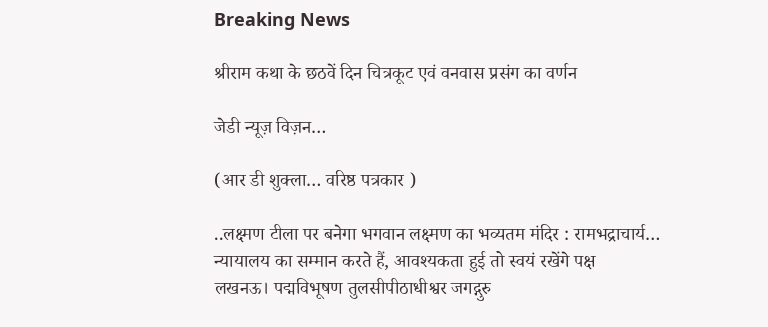Breaking News

श्रीराम कथा के छठवें दिन चित्रकूट एवं वनवास प्रसंग का वर्णन

जेडी न्यूज़ विज़न…

(आर डी शुक्ला… वरिष्ठ पत्रकार )

..लक्ष्मण टीला पर बनेगा भगवान लक्ष्मण का भव्यतम मंदिर : रामभद्राचार्य…
न्यायालय का सम्मान करते हैं, आवश्यकता हुई तो स्वयं रखेंगे पक्ष
लखनऊ। पद्मविभूषण तुलसीपीठाधीश्वर जगद्गुरु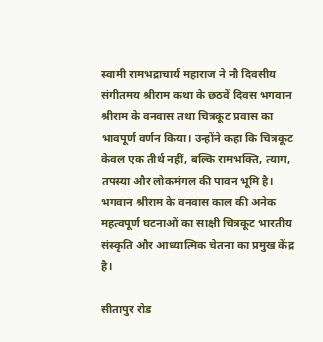स्वामी रामभद्राचार्य महाराज ने नौ दिवसीय संगीतमय श्रीराम कथा के छठवें दिवस भगवान श्रीराम के वनवास तथा चित्रकूट प्रवास का भावपूर्ण वर्णन किया। उन्होंने कहा कि चित्रकूट केवल एक तीर्थ नहीं, बल्कि रामभक्ति, त्याग, तपस्या और लोकमंगल की पावन भूमि है। भगवान श्रीराम के वनवास काल की अनेक महत्वपूर्ण घटनाओं का साक्षी चित्रकूट भारतीय संस्कृति और आध्यात्मिक चेतना का प्रमुख केंद्र है।

सीतापुर रोड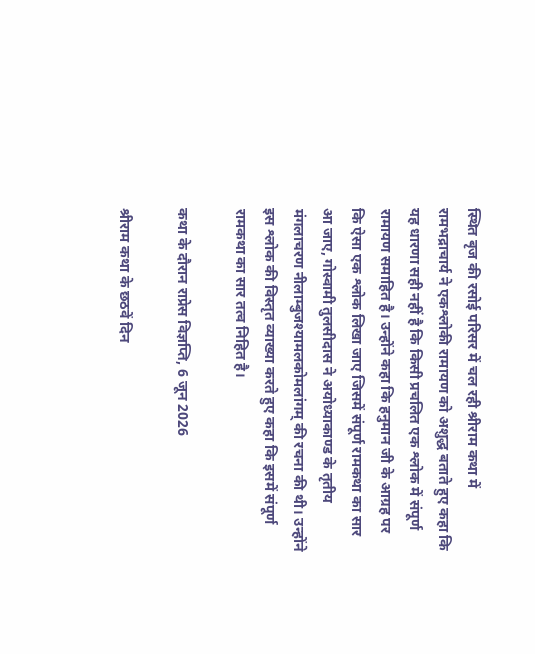स्थित बृज की रसोई परिसर में चल रही श्रीराम कथा में रामभद्राचार्य ने एकश्लोकी रामायण को अशुद्ध बताते हुए कहा कि यह धारणा सही नहीं है कि किसी प्रचलित एक श्लोक में संपूर्ण रामायण समाहित है। उन्होंने कहा कि हनुमान जी के आग्रह पर कि ऐसा एक श्लोक लिखा जाए जिसमें संपूर्ण रामकथा का सार आ जाए, गोस्वामी तुलसीदास ने अयोध्याकाण्ड के तृतीय मंगलाचरण नीलाम्बुजश्यामलकोमलांगम् की रचना की थी। उन्होंने इस श्लोक की विस्तृत व्याख्या करते हुए कहा कि इसमें संपूर्ण रामकथा का सार तत्व निहित है।

कथा के दौरान राप्रेस विज्ञप्ति, 6 जून 2026

श्रीराम कथा के छठवें दिन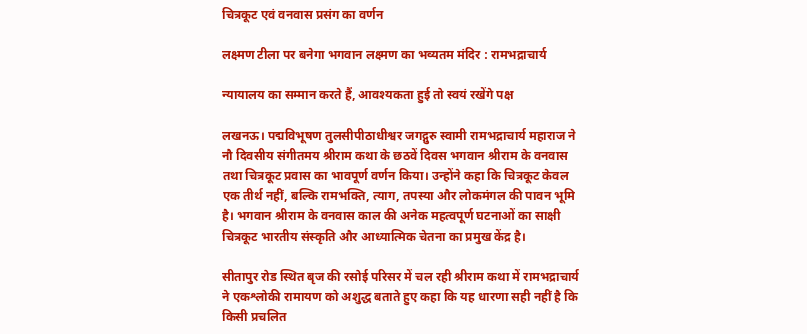चित्रकूट एवं वनवास प्रसंग का वर्णन

लक्ष्मण टीला पर बनेगा भगवान लक्ष्मण का भव्यतम मंदिर : रामभद्राचार्य

न्यायालय का सम्मान करते हैं, आवश्यकता हुई तो स्वयं रखेंगे पक्ष

लखनऊ। पद्मविभूषण तुलसीपीठाधीश्वर जगद्गुरु स्वामी रामभद्राचार्य महाराज ने नौ दिवसीय संगीतमय श्रीराम कथा के छठवें दिवस भगवान श्रीराम के वनवास तथा चित्रकूट प्रवास का भावपूर्ण वर्णन किया। उन्होंने कहा कि चित्रकूट केवल एक तीर्थ नहीं, बल्कि रामभक्ति, त्याग, तपस्या और लोकमंगल की पावन भूमि है। भगवान श्रीराम के वनवास काल की अनेक महत्वपूर्ण घटनाओं का साक्षी चित्रकूट भारतीय संस्कृति और आध्यात्मिक चेतना का प्रमुख केंद्र है।

सीतापुर रोड स्थित बृज की रसोई परिसर में चल रही श्रीराम कथा में रामभद्राचार्य ने एकश्लोकी रामायण को अशुद्ध बताते हुए कहा कि यह धारणा सही नहीं है कि किसी प्रचलित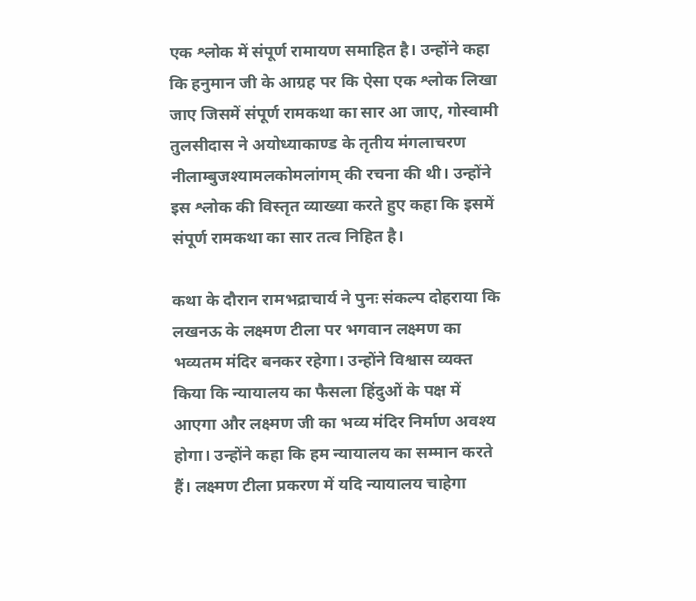एक श्लोक में संपूर्ण रामायण समाहित है। उन्होंने कहा कि हनुमान जी के आग्रह पर कि ऐसा एक श्लोक लिखा जाए जिसमें संपूर्ण रामकथा का सार आ जाए, गोस्वामी तुलसीदास ने अयोध्याकाण्ड के तृतीय मंगलाचरण नीलाम्बुजश्यामलकोमलांगम् की रचना की थी। उन्होंने इस श्लोक की विस्तृत व्याख्या करते हुए कहा कि इसमें संपूर्ण रामकथा का सार तत्व निहित है।

कथा के दौरान रामभद्राचार्य ने पुनः संकल्प दोहराया कि लखनऊ के लक्ष्मण टीला पर भगवान लक्ष्मण का भव्यतम मंदिर बनकर रहेगा। उन्होंने विश्वास व्यक्त किया कि न्यायालय का फैसला हिंदुओं के पक्ष में आएगा और लक्ष्मण जी का भव्य मंदिर निर्माण अवश्य होगा। उन्होंने कहा कि हम न्यायालय का सम्मान करते हैं। लक्ष्मण टीला प्रकरण में यदि न्यायालय चाहेगा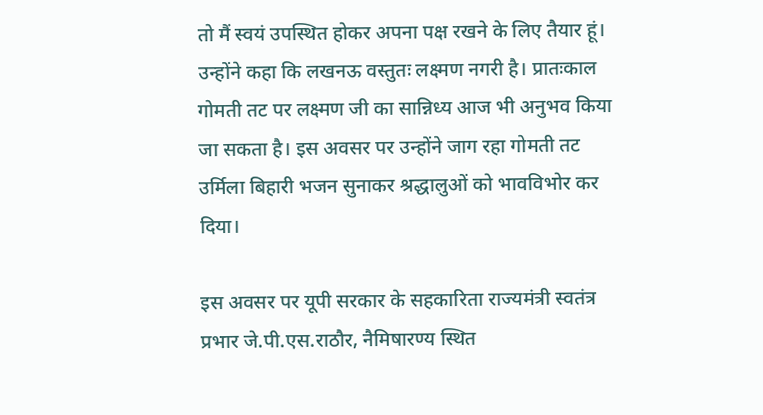तो मैं स्वयं उपस्थित होकर अपना पक्ष रखने के लिए तैयार हूं। उन्होंने कहा कि लखनऊ वस्तुतः लक्ष्मण नगरी है। प्रातःकाल गोमती तट पर लक्ष्मण जी का सान्निध्य आज भी अनुभव किया जा सकता है। इस अवसर पर उन्होंने जाग रहा गोमती तट उर्मिला बिहारी भजन सुनाकर श्रद्धालुओं को भावविभोर कर दिया।

इस अवसर पर यूपी सरकार के सहकारिता राज्यमंत्री स्वतंत्र प्रभार जे.पी.एस.राठौर, नैमिषारण्य स्थित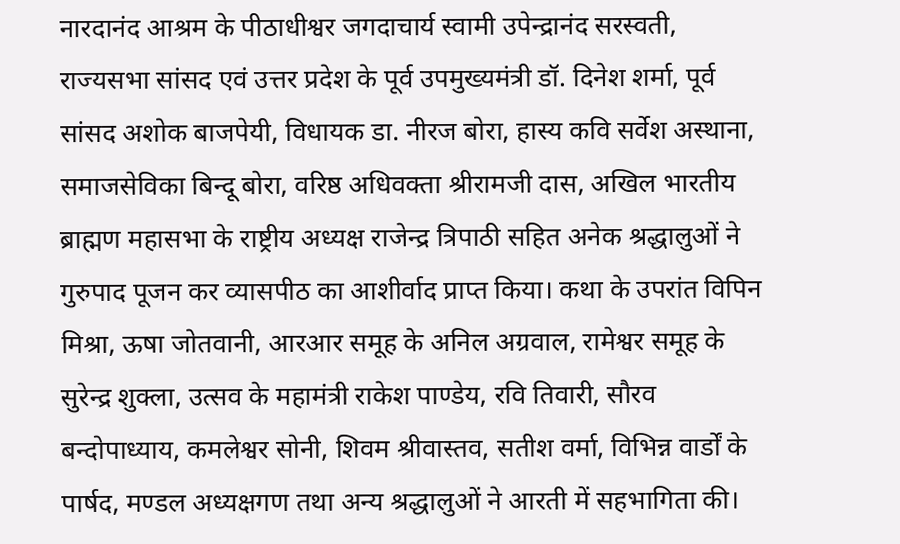नारदानंद आश्रम के पीठाधीश्वर जगदाचार्य स्वामी उपेन्द्रानंद सरस्वती, राज्यसभा सांसद एवं उत्तर प्रदेश के पूर्व उपमुख्यमंत्री डॉ. दिनेश शर्मा, पूर्व सांसद अशोक बाजपेयी, विधायक डा. नीरज बोरा, हास्य कवि सर्वेश अस्थाना, समाजसेविका बिन्दू बोरा, वरिष्ठ अधिवक्ता श्रीरामजी दास, अखिल भारतीय ब्राह्मण महासभा के राष्ट्रीय अध्यक्ष राजेन्द्र त्रिपाठी सहित अनेक श्रद्धालुओं ने गुरुपाद पूजन कर व्यासपीठ का आशीर्वाद प्राप्त किया। कथा के उपरांत विपिन मिश्रा, ऊषा जोतवानी, आरआर समूह के अनिल अग्रवाल, रामेश्वर समूह के सुरेन्द्र शुक्ला, उत्सव के महामंत्री राकेश पाण्डेय, रवि तिवारी, सौरव बन्दोपाध्याय, कमलेश्वर सोनी, शिवम श्रीवास्तव, सतीश वर्मा, विभिन्न वार्डों के पार्षद, मण्डल अध्यक्षगण तथा अन्य श्रद्धालुओं ने आरती में सहभागिता की।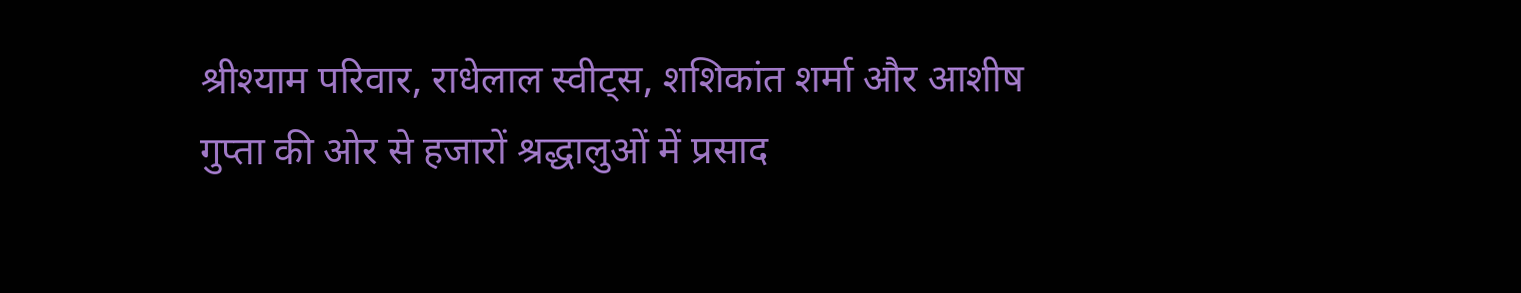श्रीश्याम परिवार, राधेलाल स्वीट्स, शशिकांत शर्मा और आशीष गुप्ता की ओर से हजारों श्रद्धालुओं में प्रसाद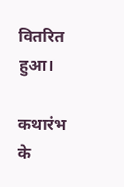वितरित हुआ।

कथारंभ के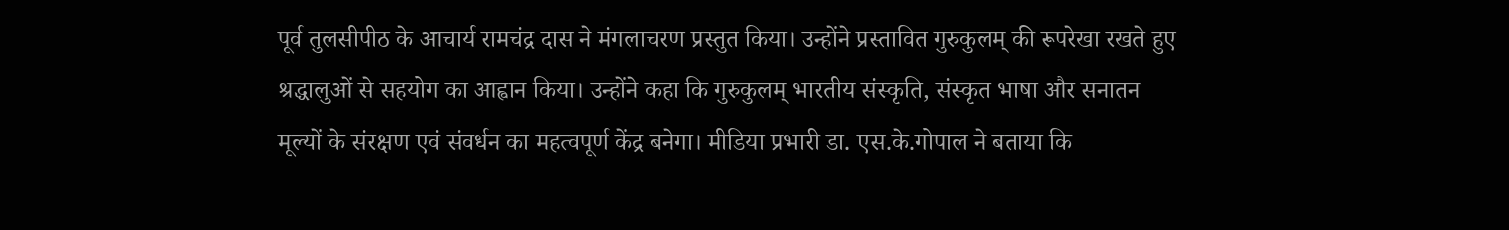पूर्व तुलसीपीठ के आचार्य रामचंद्र दास ने मंगलाचरण प्रस्तुत किया। उन्होंने प्रस्तावित गुरुकुलम् की रूपरेखा रखते हुए श्रद्धालुओं से सहयोग का आह्वान किया। उन्होंने कहा कि गुरुकुलम् भारतीय संस्कृति, संस्कृत भाषा और सनातन मूल्यों के संरक्षण एवं संवर्धन का महत्वपूर्ण केंद्र बनेगा। मीडिया प्रभारी डा. एस.के.गोपाल ने बताया कि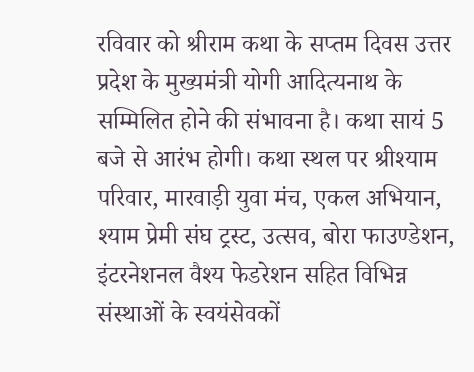रविवार को श्रीराम कथा के सप्तम दिवस उत्तर प्रदेश के मुख्यमंत्री योगी आदित्यनाथ के सम्मिलित होने की संभावना है। कथा सायं 5 बजे से आरंभ होगी। कथा स्थल पर श्रीश्याम परिवार, मारवाड़ी युवा मंच, एकल अभियान, श्याम प्रेमी संघ ट्रस्ट, उत्सव, बोरा फाउण्डेशन, इंटरनेशनल वैश्य फेडरेशन सहित विभिन्न संस्थाओं के स्वयंसेवकों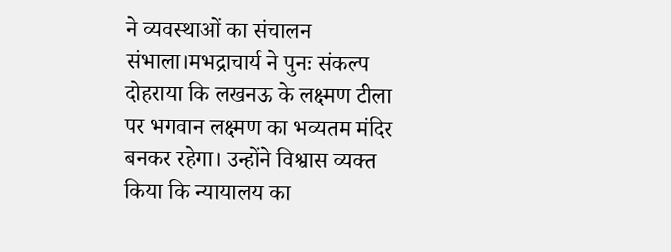ने व्यवस्थाओं का संचालन संभाला।मभद्राचार्य ने पुनः संकल्प दोहराया कि लखनऊ के लक्ष्मण टीला पर भगवान लक्ष्मण का भव्यतम मंदिर बनकर रहेगा। उन्होंने विश्वास व्यक्त किया कि न्यायालय का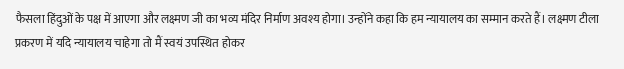फैसला हिंदुओं के पक्ष में आएगा और लक्ष्मण जी का भव्य मंदिर निर्माण अवश्य होगा। उन्होंने कहा कि हम न्यायालय का सम्मान करते हैं। लक्ष्मण टीला प्रकरण में यदि न्यायालय चाहेगा तो मैं स्वयं उपस्थित होकर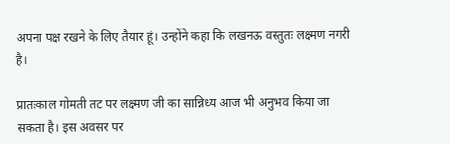अपना पक्ष रखने के लिए तैयार हूं। उन्होंने कहा कि लखनऊ वस्तुतः लक्ष्मण नगरी है।

प्रातःकाल गोमती तट पर लक्ष्मण जी का सान्निध्य आज भी अनुभव किया जा सकता है। इस अवसर पर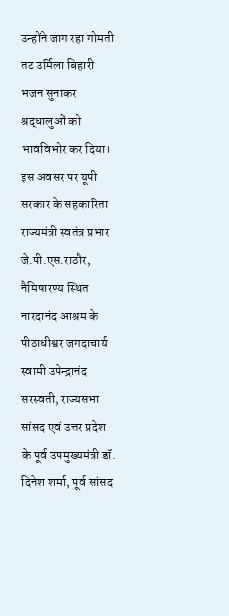उन्होंने जाग रहा गोमती तट उर्मिला बिहारी भजन सुनाकर श्रद्धालुओं को भावविभोर कर दिया।
इस अवसर पर यूपी सरकार के सहकारिता राज्यमंत्री स्वतंत्र प्रभार जे.पी.एस.राठौर, नैमिषारण्य स्थित नारदानंद आश्रम के पीठाधीश्वर जगदाचार्य स्वामी उपेन्द्रानंद सरस्वती, राज्यसभा सांसद एवं उत्तर प्रदेश के पूर्व उपमुख्यमंत्री डॉ. दिनेश शर्मा, पूर्व सांसद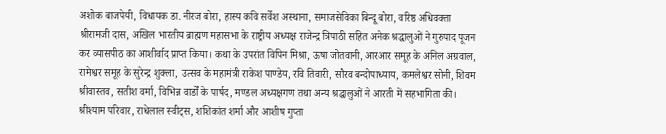अशोक बाजपेयी, विधायक डा. नीरज बोरा, हास्य कवि सर्वेश अस्थाना, समाजसेविका बिन्दू बोरा, वरिष्ठ अधिवक्ता श्रीरामजी दास, अखिल भारतीय ब्राह्मण महासभा के राष्ट्रीय अध्यक्ष राजेन्द्र त्रिपाठी सहित अनेक श्रद्धालुओं ने गुरुपाद पूजन कर व्यासपीठ का आशीर्वाद प्राप्त किया। कथा के उपरांत विपिन मिश्रा, ऊषा जोतवानी, आरआर समूह के अनिल अग्रवाल, रामेश्वर समूह के सुरेन्द्र शुक्ला, उत्सव के महामंत्री राकेश पाण्डेय, रवि तिवारी, सौरव बन्दोपाध्याय, कमलेश्वर सोनी, शिवम श्रीवास्तव, सतीश वर्मा, विभिन्न वार्डों के पार्षद, मण्डल अध्यक्षगण तथा अन्य श्रद्धालुओं ने आरती में सहभागिता की। श्रीश्याम परिवार, राधेलाल स्वीट्स, शशिकांत शर्मा और आशीष गुप्ता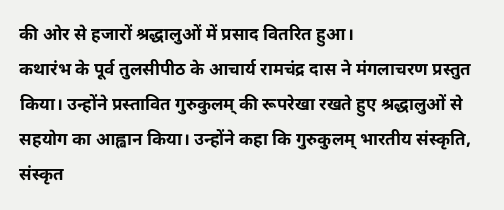की ओर से हजारों श्रद्धालुओं में प्रसाद वितरित हुआ।
कथारंभ के पूर्व तुलसीपीठ के आचार्य रामचंद्र दास ने मंगलाचरण प्रस्तुत किया। उन्होंने प्रस्तावित गुरुकुलम् की रूपरेखा रखते हुए श्रद्धालुओं से सहयोग का आह्वान किया। उन्होंने कहा कि गुरुकुलम् भारतीय संस्कृति, संस्कृत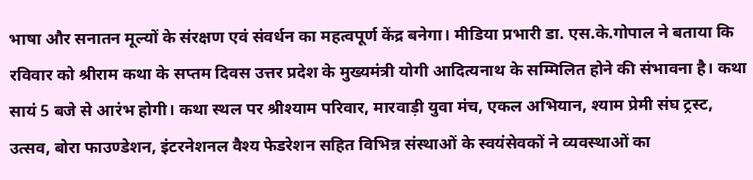भाषा और सनातन मूल्यों के संरक्षण एवं संवर्धन का महत्वपूर्ण केंद्र बनेगा। मीडिया प्रभारी डा. एस.के.गोपाल ने बताया कि रविवार को श्रीराम कथा के सप्तम दिवस उत्तर प्रदेश के मुख्यमंत्री योगी आदित्यनाथ के सम्मिलित होने की संभावना है। कथा सायं 5 बजे से आरंभ होगी। कथा स्थल पर श्रीश्याम परिवार, मारवाड़ी युवा मंच, एकल अभियान, श्याम प्रेमी संघ ट्रस्ट, उत्सव, बोरा फाउण्डेशन, इंटरनेशनल वैश्य फेडरेशन सहित विभिन्न संस्थाओं के स्वयंसेवकों ने व्यवस्थाओं का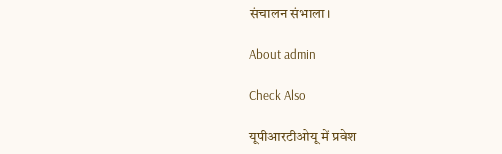संचालन संभाला।

About admin

Check Also

यूपीआरटीओयू में प्रवेश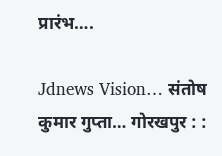प्रारंभ….

Jdnews Vision… संतोष कुमार गुप्ता… गोरखपुर : :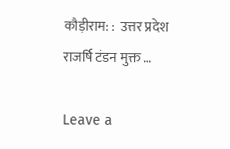कौड़ीराम: :  उत्तर प्रदेश राजर्षि टंडन मुक्त …

Leave a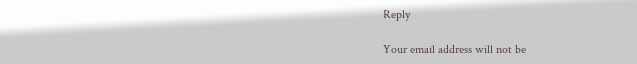Reply

Your email address will not be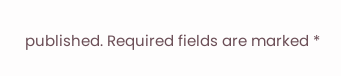published. Required fields are marked *